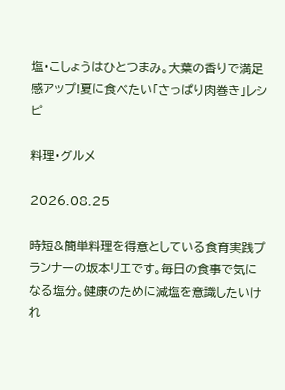塩・こしょうはひとつまみ。大葉の香りで満足感アップ!夏に食べたい「さっぱり肉巻き」レシピ

料理・グルメ

2026.08.25

時短&簡単料理を得意としている食育実践プランナーの坂本リエです。毎日の食事で気になる塩分。健康のために減塩を意識したいけれ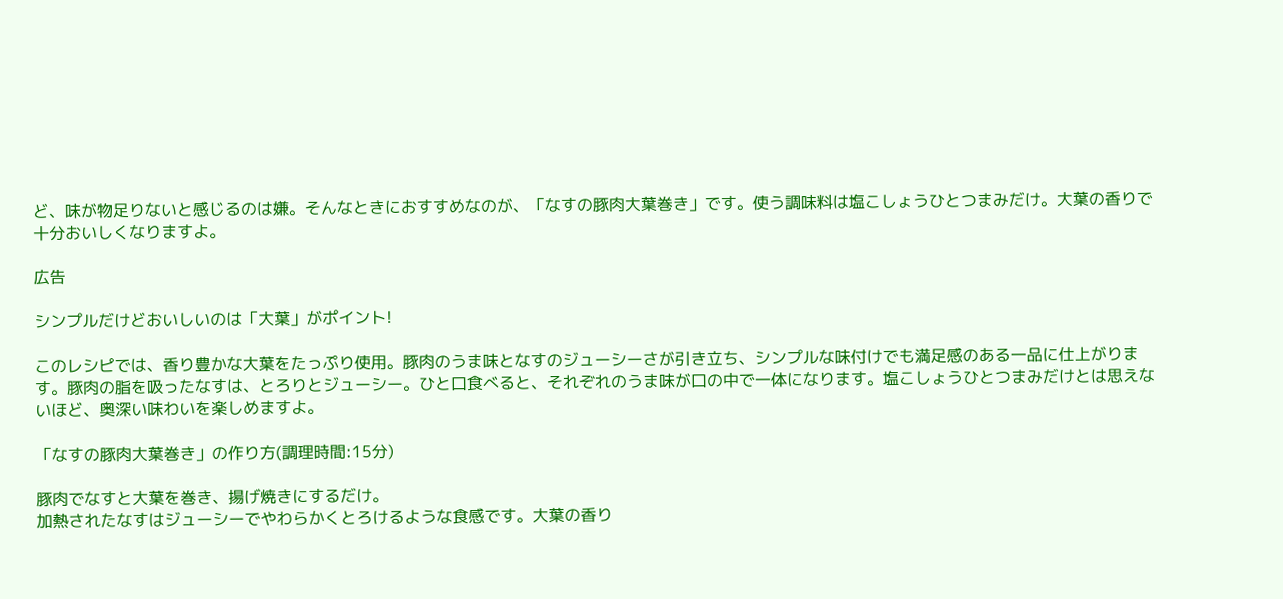ど、味が物足りないと感じるのは嫌。そんなときにおすすめなのが、「なすの豚肉大葉巻き」です。使う調味料は塩こしょうひとつまみだけ。大葉の香りで十分おいしくなりますよ。

広告

シンプルだけどおいしいのは「大葉」がポイント!

このレシピでは、香り豊かな大葉をたっぷり使用。豚肉のうま味となすのジューシーさが引き立ち、シンプルな味付けでも満足感のある一品に仕上がります。豚肉の脂を吸ったなすは、とろりとジューシー。ひと口食べると、それぞれのうま味が口の中で一体になります。塩こしょうひとつまみだけとは思えないほど、奥深い味わいを楽しめますよ。

「なすの豚肉大葉巻き」の作り方(調理時間:15分)

豚肉でなすと大葉を巻き、揚げ焼きにするだけ。
加熱されたなすはジューシーでやわらかくとろけるような食感です。大葉の香り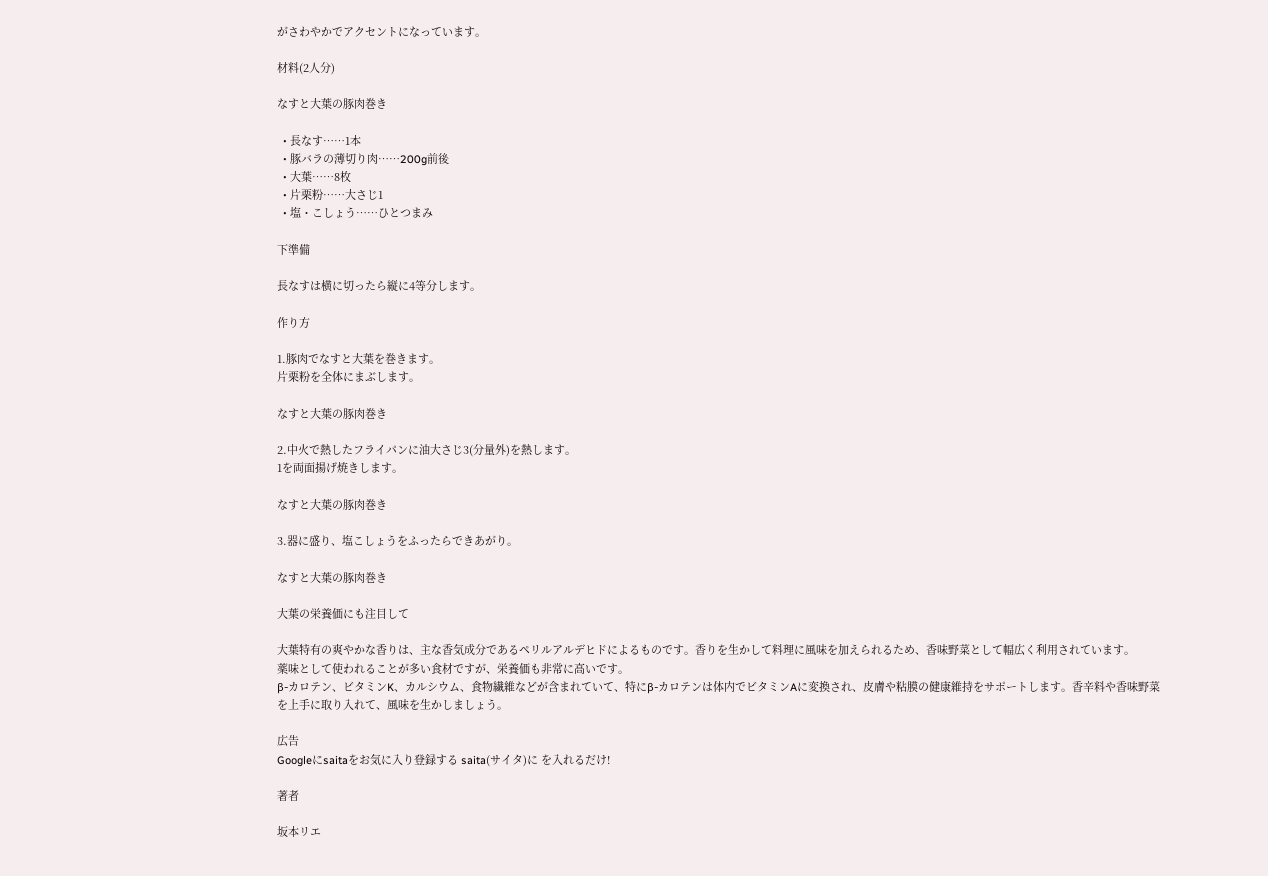がさわやかでアクセントになっています。

材料(2人分)

なすと大葉の豚肉巻き

  • 長なす……1本
  • 豚バラの薄切り肉……200g前後
  • 大葉……8枚
  • 片栗粉……大さじ1
  • 塩・こしょう……ひとつまみ

下準備

長なすは横に切ったら縦に4等分します。

作り方

1.豚肉でなすと大葉を巻きます。
片栗粉を全体にまぶします。

なすと大葉の豚肉巻き

2.中火で熱したフライパンに油大さじ3(分量外)を熱します。
1を両面揚げ焼きします。

なすと大葉の豚肉巻き

3.器に盛り、塩こしょうをふったらできあがり。

なすと大葉の豚肉巻き

大葉の栄養価にも注目して

大葉特有の爽やかな香りは、主な香気成分であるペリルアルデヒドによるものです。香りを生かして料理に風味を加えられるため、香味野菜として幅広く利用されています。
薬味として使われることが多い食材ですが、栄養価も非常に高いです。
β-カロテン、ビタミンK、カルシウム、食物繊維などが含まれていて、特にβ-カロテンは体内でビタミンAに変換され、皮膚や粘膜の健康維持をサポートします。香辛料や香味野菜を上手に取り入れて、風味を生かしましょう。

広告
Googleにsaitaをお気に入り登録する saita(サイタ)に を入れるだけ!

著者

坂本リエ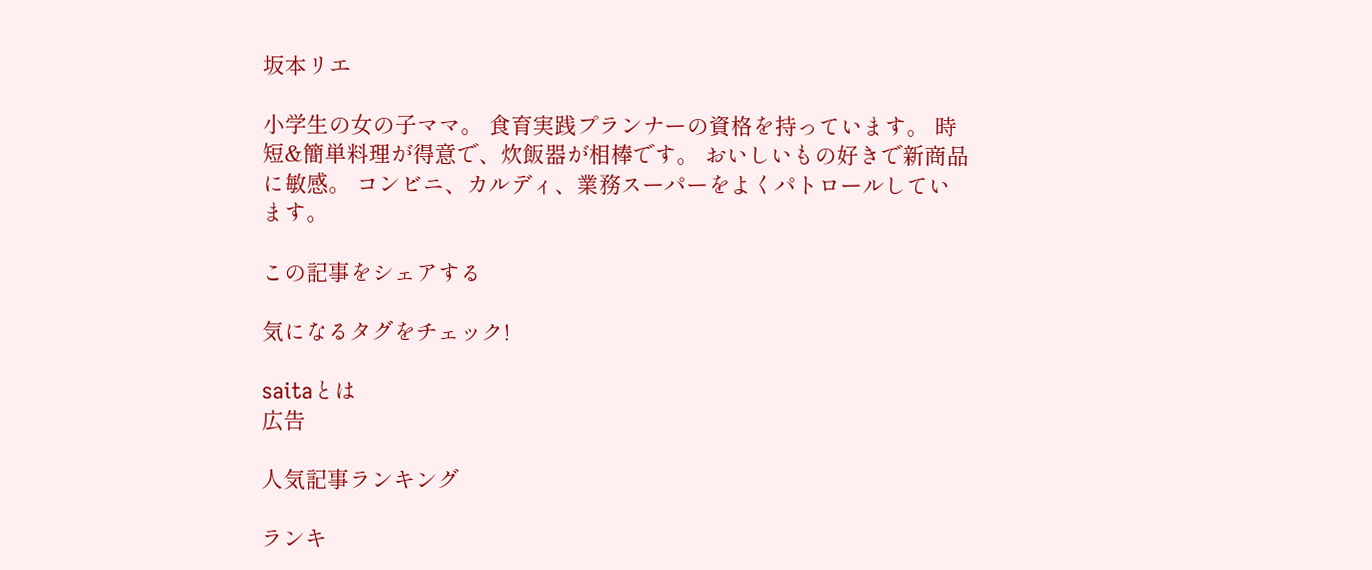坂本リエ

小学生の女の子ママ。 食育実践プランナーの資格を持っています。 時短&簡単料理が得意で、炊飯器が相棒です。 おいしいもの好きで新商品に敏感。 コンビニ、カルディ、業務スーパーをよくパトロールしています。

この記事をシェアする

気になるタグをチェック!

saitaとは
広告

人気記事ランキング

ランキ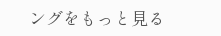ングをもっと見る